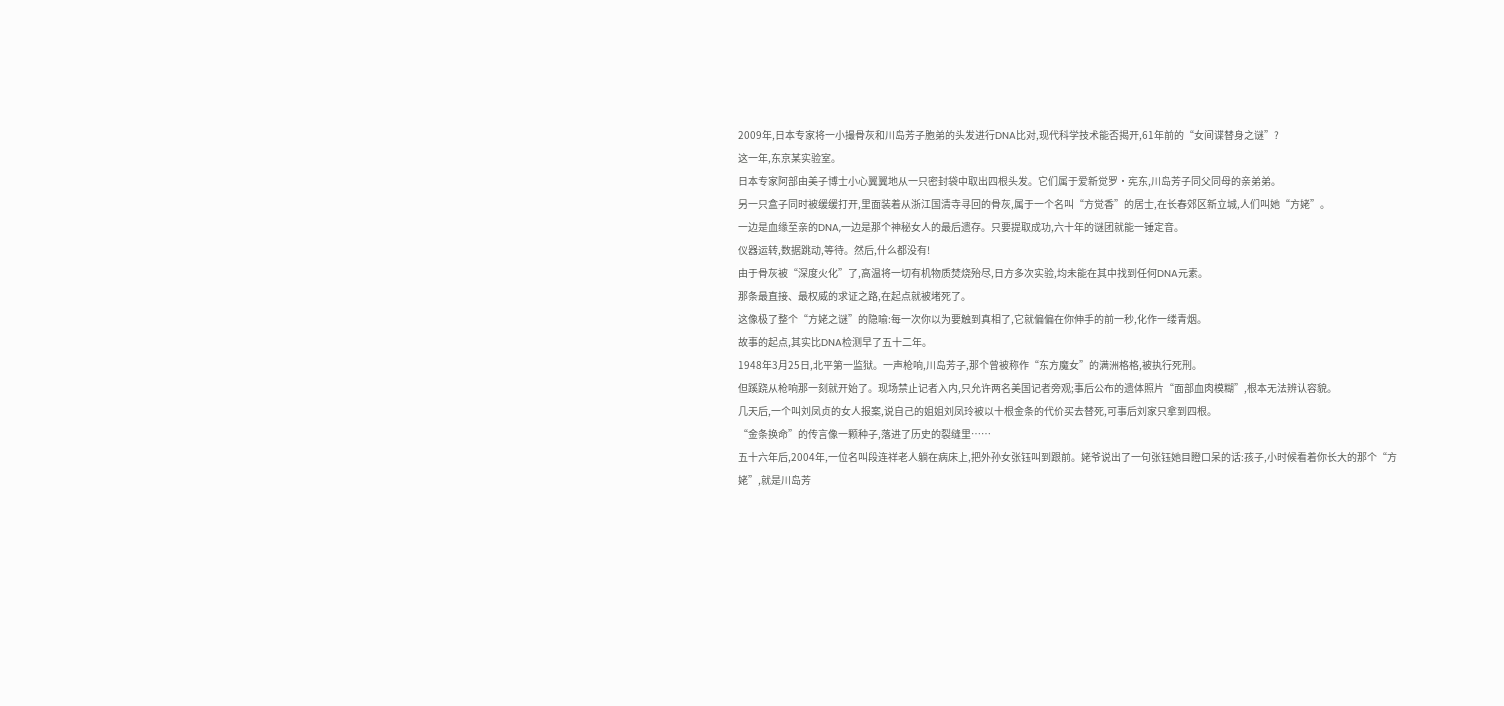2009年,日本专家将一小撮骨灰和川岛芳子胞弟的头发进行DNA比对,现代科学技术能否揭开,61年前的“女间谍替身之谜”?
这一年,东京某实验室。
日本专家阿部由美子博士小心翼翼地从一只密封袋中取出四根头发。它们属于爱新觉罗·宪东,川岛芳子同父同母的亲弟弟。
另一只盒子同时被缓缓打开,里面装着从浙江国清寺寻回的骨灰,属于一个名叫“方觉香”的居士,在长春郊区新立城,人们叫她“方姥”。
一边是血缘至亲的DNA,一边是那个神秘女人的最后遗存。只要提取成功,六十年的谜团就能一锤定音。
仪器运转,数据跳动,等待。然后,什么都没有!
由于骨灰被“深度火化”了,高温将一切有机物质焚烧殆尽,日方多次实验,均未能在其中找到任何DNA元素。
那条最直接、最权威的求证之路,在起点就被堵死了。
这像极了整个“方姥之谜”的隐喻:每一次你以为要触到真相了,它就偏偏在你伸手的前一秒,化作一缕青烟。
故事的起点,其实比DNA检测早了五十二年。
1948年3月25日,北平第一监狱。一声枪响,川岛芳子,那个曾被称作“东方魔女”的满洲格格,被执行死刑。
但蹊跷从枪响那一刻就开始了。现场禁止记者入内,只允许两名美国记者旁观;事后公布的遗体照片“面部血肉模糊”,根本无法辨认容貌。
几天后,一个叫刘凤贞的女人报案,说自己的姐姐刘凤玲被以十根金条的代价买去替死,可事后刘家只拿到四根。
“金条换命”的传言像一颗种子,落进了历史的裂缝里……
五十六年后,2004年,一位名叫段连祥老人躺在病床上,把外孙女张钰叫到跟前。姥爷说出了一句张钰她目瞪口呆的话:孩子,小时候看着你长大的那个“方姥”,就是川岛芳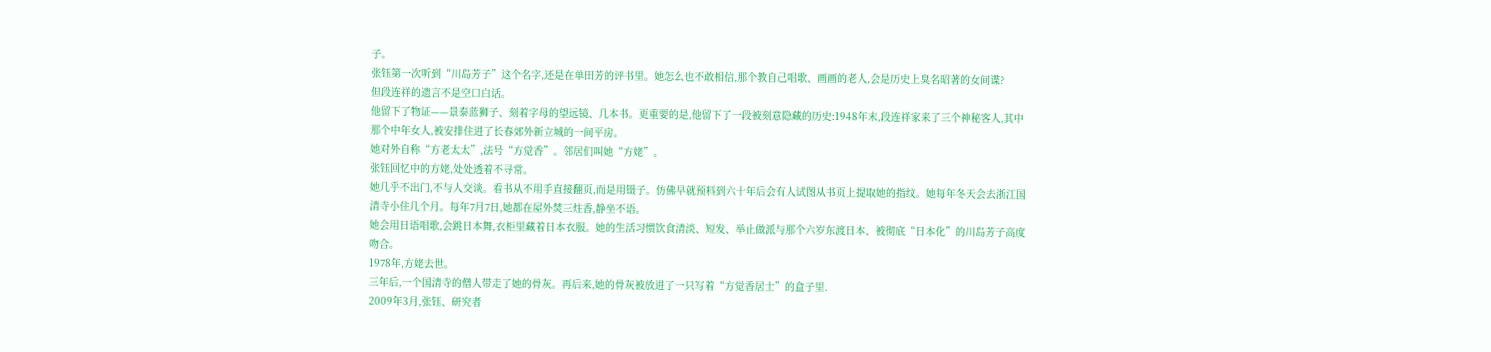子。
张钰第一次听到“川岛芳子”这个名字,还是在单田芳的评书里。她怎么也不敢相信,那个教自己唱歌、画画的老人,会是历史上臭名昭著的女间谍?
但段连祥的遗言不是空口白话。
他留下了物证——景泰蓝狮子、刻着字母的望远镜、几本书。更重要的是,他留下了一段被刻意隐藏的历史:1948年末,段连祥家来了三个神秘客人,其中那个中年女人,被安排住进了长春郊外新立城的一间平房。
她对外自称“方老太太”,法号“方觉香”。邻居们叫她“方姥”。
张钰回忆中的方姥,处处透着不寻常。
她几乎不出门,不与人交谈。看书从不用手直接翻页,而是用镊子。仿佛早就预料到六十年后会有人试图从书页上提取她的指纹。她每年冬天会去浙江国清寺小住几个月。每年7月7日,她都在屋外焚三炷香,静坐不语。
她会用日语唱歌,会跳日本舞,衣柜里藏着日本衣服。她的生活习惯饮食清淡、短发、举止做派与那个六岁东渡日本、被彻底“日本化”的川岛芳子高度吻合。
1978年,方姥去世。
三年后,一个国清寺的僧人带走了她的骨灰。再后来,她的骨灰被放进了一只写着“方觉香居士”的盒子里.
2009年3月,张钰、研究者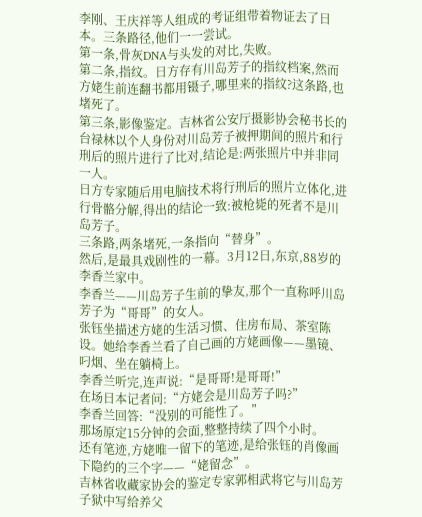李刚、王庆祥等人组成的考证组带着物证去了日本。三条路径,他们一一尝试。
第一条,骨灰DNA与头发的对比,失败。
第二条,指纹。日方存有川岛芳子的指纹档案,然而方姥生前连翻书都用镊子,哪里来的指纹?这条路,也堵死了。
第三条,影像鉴定。吉林省公安厅摄影协会秘书长的台禄林以个人身份对川岛芳子被押期间的照片和行刑后的照片进行了比对,结论是:两张照片中并非同一人。
日方专家随后用电脑技术将行刑后的照片立体化,进行骨骼分解,得出的结论一致:被枪毙的死者不是川岛芳子。
三条路,两条堵死,一条指向“替身”。
然后,是最具戏剧性的一幕。3月12日,东京,88岁的李香兰家中。
李香兰——川岛芳子生前的挚友,那个一直称呼川岛芳子为“哥哥”的女人。
张钰坐描述方姥的生活习惯、住房布局、茶室陈设。她给李香兰看了自己画的方姥画像——墨镜、叼烟、坐在躺椅上。
李香兰听完,连声说:“是哥哥!是哥哥!”
在场日本记者问:“方姥会是川岛芳子吗?”
李香兰回答:“没别的可能性了。”
那场原定15分钟的会面,整整持续了四个小时。
还有笔迹,方姥唯一留下的笔迹,是给张钰的肖像画下隐约的三个字——“姥留念”。
吉林省收藏家协会的鉴定专家郭相武将它与川岛芳子狱中写给养父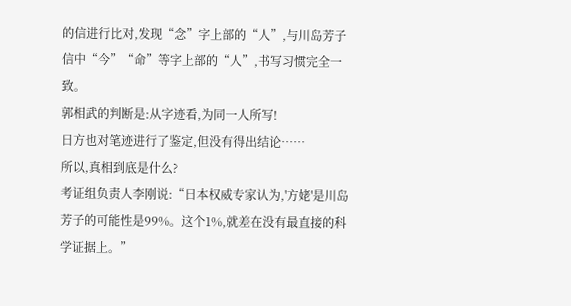的信进行比对,发现“念”字上部的“人”,与川岛芳子信中“今”“命”等字上部的“人”,书写习惯完全一致。
郭相武的判断是:从字迹看,为同一人所写!
日方也对笔迹进行了鉴定,但没有得出结论……
所以,真相到底是什么?
考证组负责人李刚说:“日本权威专家认为,'方姥'是川岛芳子的可能性是99%。这个1%,就差在没有最直接的科学证据上。”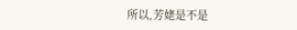所以,芳姥是不是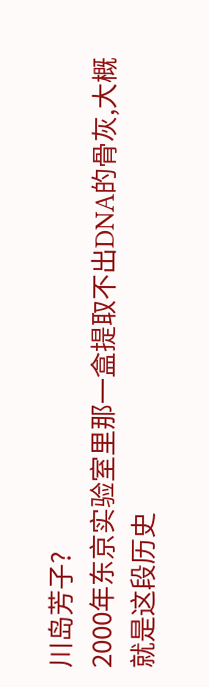川岛芳子?
2000年东京实验室里那一盒提取不出DNA的骨灰,大概就是这段历史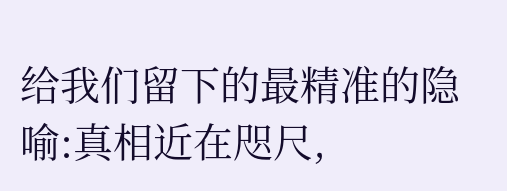给我们留下的最精准的隐喻:真相近在咫尺,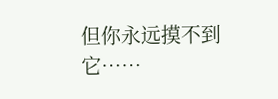但你永远摸不到它……